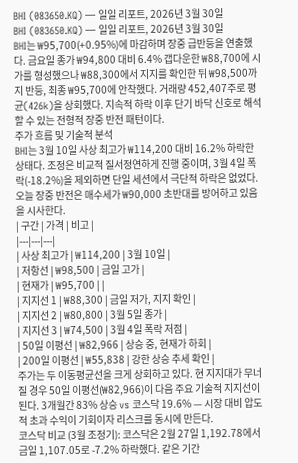BHI (083650.KQ) — 일일 리포트, 2026년 3월 30일
BHI (083650.KQ) — 일일 리포트, 2026년 3월 30일
BHI는 ₩95,700(+0.95%)에 마감하며 장중 급반등을 연출했다. 금요일 종가 ₩94,800 대비 6.4% 갭다운한 ₩88,700에 시가를 형성했으나 ₩88,300에서 지지를 확인한 뒤 ₩98,500까지 반등, 최종 ₩95,700에 안착했다. 거래량 452,407주로 평균(426k)을 상회했다. 지속적 하락 이후 단기 바닥 신호로 해석할 수 있는 전형적 장중 반전 패턴이다.
주가 흐름 및 기술적 분석
BHI는 3월 10일 사상 최고가 ₩114,200 대비 16.2% 하락한 상태다. 조정은 비교적 질서정연하게 진행 중이며, 3월 4일 폭락(-18.2%)을 제외하면 단일 세션에서 극단적 하락은 없었다. 오늘 장중 반전은 매수세가 ₩90,000 초반대를 방어하고 있음을 시사한다.
| 구간 | 가격 | 비고 |
|---|---|---|
| 사상 최고가 | ₩114,200 | 3월 10일 |
| 저항선 | ₩98,500 | 금일 고가 |
| 현재가 | ₩95,700 | |
| 지지선 1 | ₩88,300 | 금일 저가, 지지 확인 |
| 지지선 2 | ₩80,800 | 3월 5일 종가 |
| 지지선 3 | ₩74,500 | 3월 4일 폭락 저점 |
| 50일 이평선 | ₩82,966 | 상승 중, 현재가 하회 |
| 200일 이평선 | ₩55,838 | 강한 상승 추세 확인 |
주가는 두 이동평균선을 크게 상회하고 있다. 현 지지대가 무너질 경우 50일 이평선(₩82,966)이 다음 주요 기술적 지지선이 된다. 3개월간 83% 상승 vs 코스닥 19.6% — 시장 대비 압도적 초과 수익이 기회이자 리스크를 동시에 만든다.
코스닥 비교 (3월 조정기): 코스닥은 2월 27일 1,192.78에서 금일 1,107.05로 -7.2% 하락했다. 같은 기간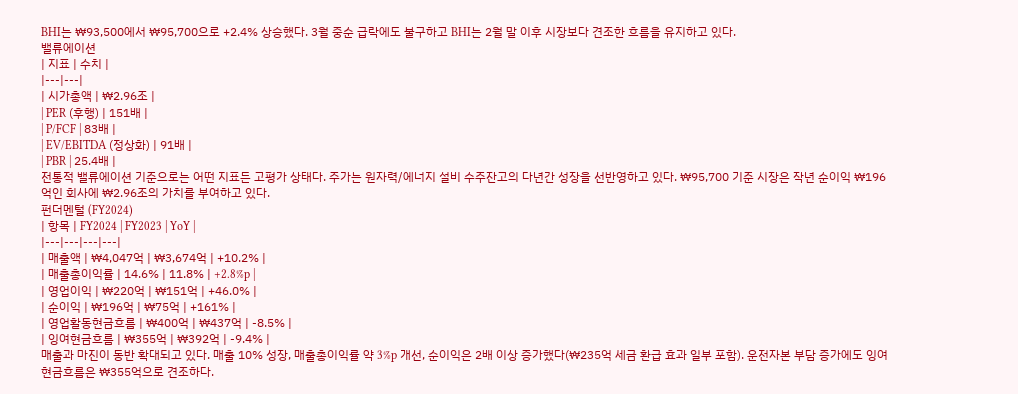BHI는 ₩93,500에서 ₩95,700으로 +2.4% 상승했다. 3월 중순 급락에도 불구하고 BHI는 2월 말 이후 시장보다 견조한 흐름을 유지하고 있다.
밸류에이션
| 지표 | 수치 |
|---|---|
| 시가총액 | ₩2.96조 |
| PER (후행) | 151배 |
| P/FCF | 83배 |
| EV/EBITDA (정상화) | 91배 |
| PBR | 25.4배 |
전통적 밸류에이션 기준으로는 어떤 지표든 고평가 상태다. 주가는 원자력/에너지 설비 수주잔고의 다년간 성장을 선반영하고 있다. ₩95,700 기준 시장은 작년 순이익 ₩196억인 회사에 ₩2.96조의 가치를 부여하고 있다.
펀더멘털 (FY2024)
| 항목 | FY2024 | FY2023 | YoY |
|---|---|---|---|
| 매출액 | ₩4,047억 | ₩3,674억 | +10.2% |
| 매출총이익률 | 14.6% | 11.8% | +2.8%p |
| 영업이익 | ₩220억 | ₩151억 | +46.0% |
| 순이익 | ₩196억 | ₩75억 | +161% |
| 영업활동현금흐름 | ₩400억 | ₩437억 | -8.5% |
| 잉여현금흐름 | ₩355억 | ₩392억 | -9.4% |
매출과 마진이 동반 확대되고 있다. 매출 10% 성장, 매출총이익률 약 3%p 개선, 순이익은 2배 이상 증가했다(₩235억 세금 환급 효과 일부 포함). 운전자본 부담 증가에도 잉여현금흐름은 ₩355억으로 견조하다.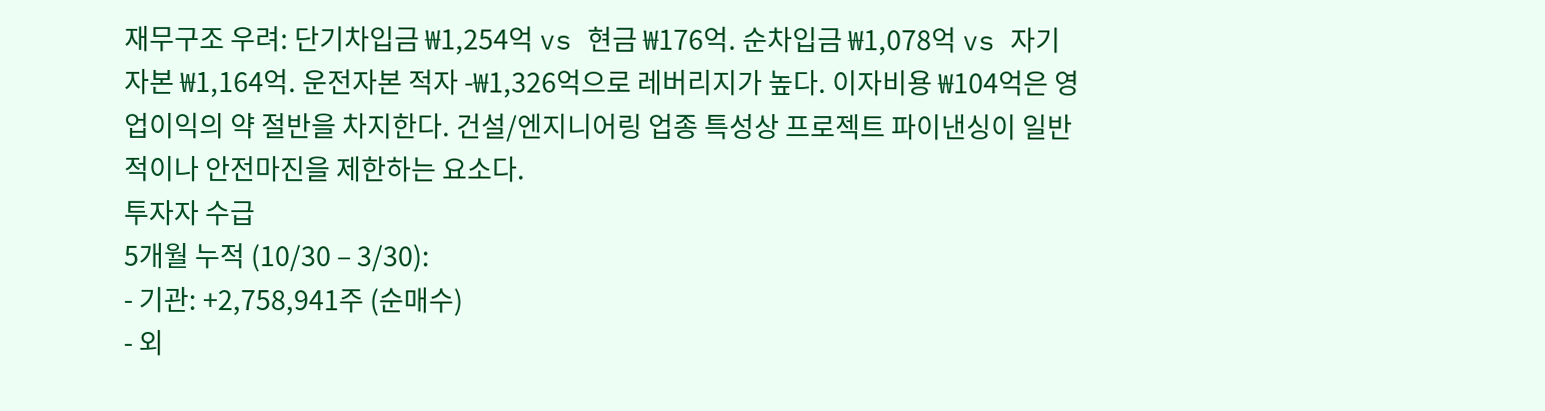재무구조 우려: 단기차입금 ₩1,254억 vs 현금 ₩176억. 순차입금 ₩1,078억 vs 자기자본 ₩1,164억. 운전자본 적자 -₩1,326억으로 레버리지가 높다. 이자비용 ₩104억은 영업이익의 약 절반을 차지한다. 건설/엔지니어링 업종 특성상 프로젝트 파이낸싱이 일반적이나 안전마진을 제한하는 요소다.
투자자 수급
5개월 누적 (10/30 – 3/30):
- 기관: +2,758,941주 (순매수)
- 외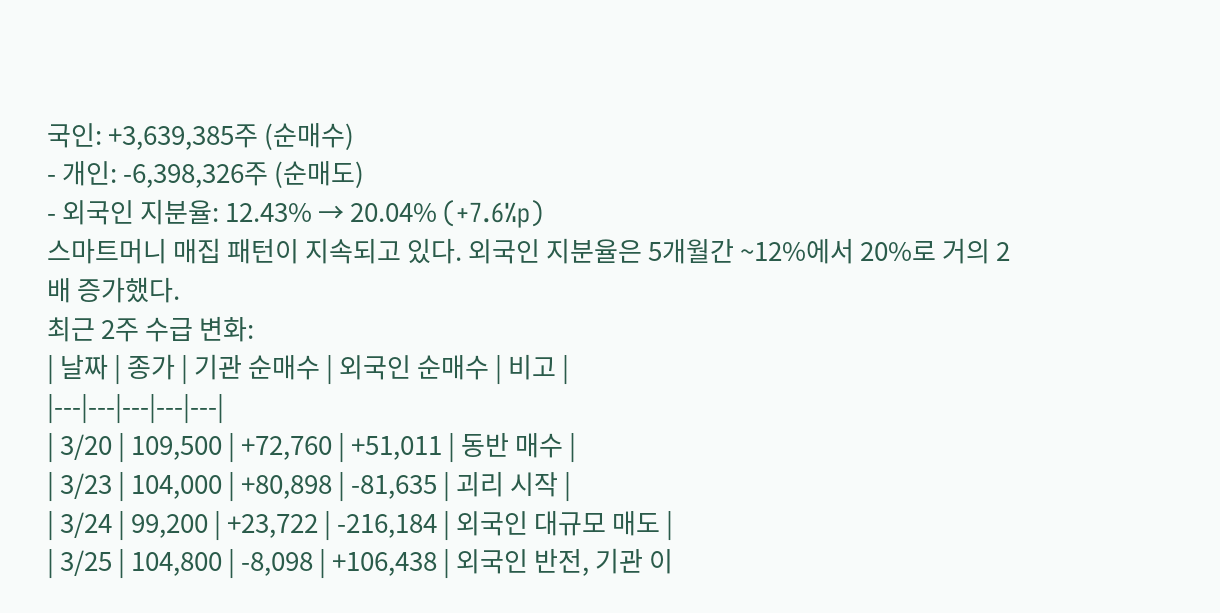국인: +3,639,385주 (순매수)
- 개인: -6,398,326주 (순매도)
- 외국인 지분율: 12.43% → 20.04% (+7.6%p)
스마트머니 매집 패턴이 지속되고 있다. 외국인 지분율은 5개월간 ~12%에서 20%로 거의 2배 증가했다.
최근 2주 수급 변화:
| 날짜 | 종가 | 기관 순매수 | 외국인 순매수 | 비고 |
|---|---|---|---|---|
| 3/20 | 109,500 | +72,760 | +51,011 | 동반 매수 |
| 3/23 | 104,000 | +80,898 | -81,635 | 괴리 시작 |
| 3/24 | 99,200 | +23,722 | -216,184 | 외국인 대규모 매도 |
| 3/25 | 104,800 | -8,098 | +106,438 | 외국인 반전, 기관 이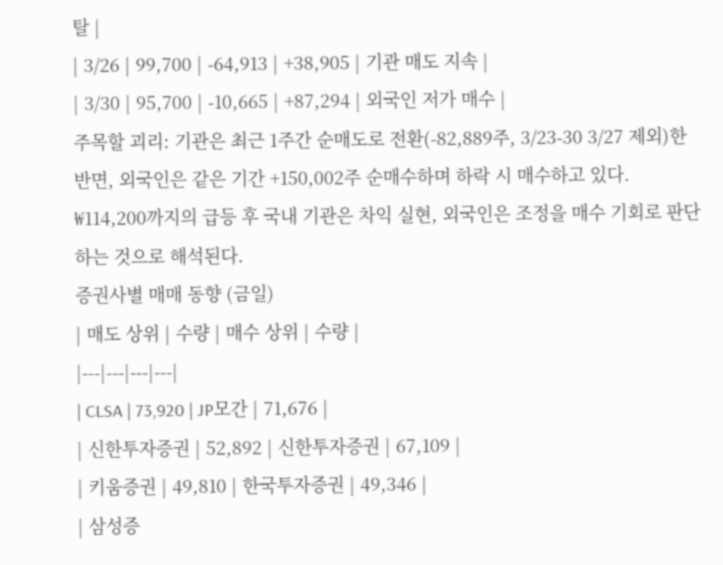탈 |
| 3/26 | 99,700 | -64,913 | +38,905 | 기관 매도 지속 |
| 3/30 | 95,700 | -10,665 | +87,294 | 외국인 저가 매수 |
주목할 괴리: 기관은 최근 1주간 순매도로 전환(-82,889주, 3/23-30 3/27 제외)한 반면, 외국인은 같은 기간 +150,002주 순매수하며 하락 시 매수하고 있다. ₩114,200까지의 급등 후 국내 기관은 차익 실현, 외국인은 조정을 매수 기회로 판단하는 것으로 해석된다.
증권사별 매매 동향 (금일)
| 매도 상위 | 수량 | 매수 상위 | 수량 |
|---|---|---|---|
| CLSA | 73,920 | JP모간 | 71,676 |
| 신한투자증권 | 52,892 | 신한투자증권 | 67,109 |
| 키움증권 | 49,810 | 한국투자증권 | 49,346 |
| 삼성증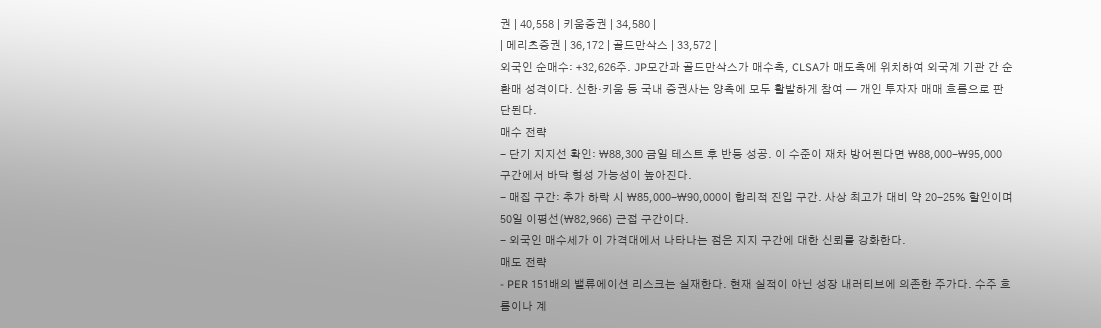권 | 40,558 | 키움증권 | 34,580 |
| 메리츠증권 | 36,172 | 골드만삭스 | 33,572 |
외국인 순매수: +32,626주. JP모간과 골드만삭스가 매수측, CLSA가 매도측에 위치하여 외국계 기관 간 순환매 성격이다. 신한·키움 등 국내 증권사는 양측에 모두 활발하게 참여 — 개인 투자자 매매 흐름으로 판단된다.
매수 전략
- 단기 지지선 확인: ₩88,300 금일 테스트 후 반등 성공. 이 수준이 재차 방어된다면 ₩88,000-₩95,000 구간에서 바닥 형성 가능성이 높아진다.
- 매집 구간: 추가 하락 시 ₩85,000-₩90,000이 합리적 진입 구간. 사상 최고가 대비 약 20-25% 할인이며 50일 이평선(₩82,966) 근접 구간이다.
- 외국인 매수세가 이 가격대에서 나타나는 점은 지지 구간에 대한 신뢰를 강화한다.
매도 전략
- PER 151배의 밸류에이션 리스크는 실재한다. 현재 실적이 아닌 성장 내러티브에 의존한 주가다. 수주 흐름이나 계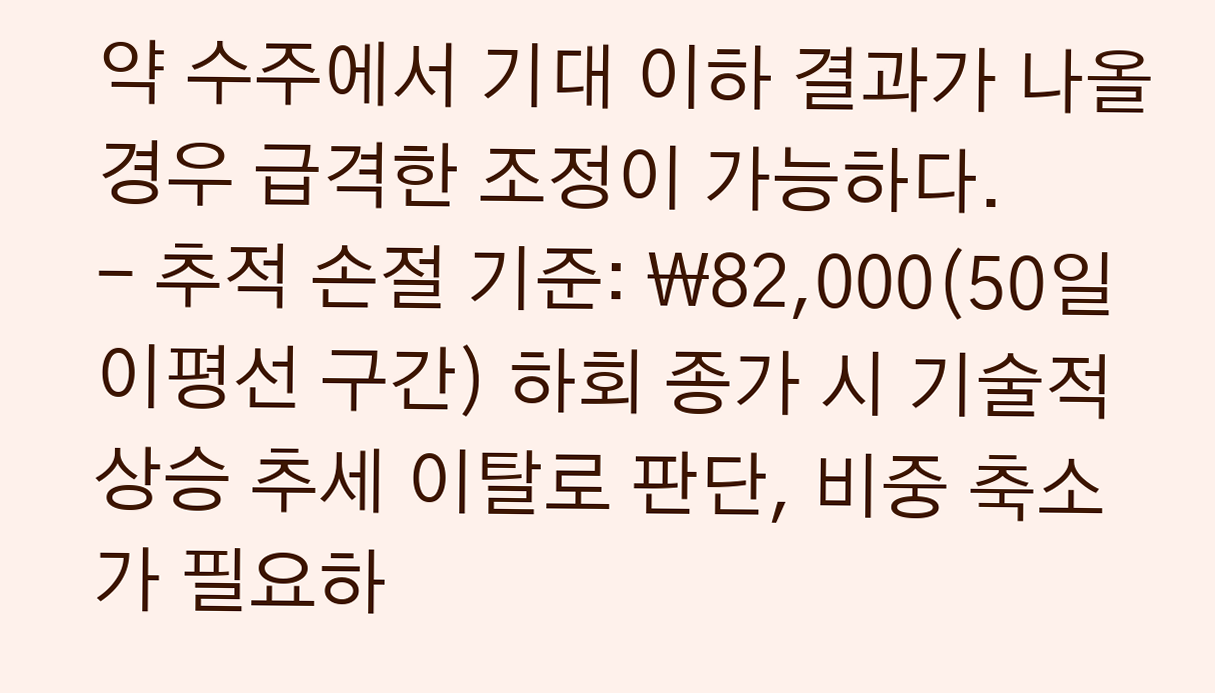약 수주에서 기대 이하 결과가 나올 경우 급격한 조정이 가능하다.
- 추적 손절 기준: ₩82,000(50일 이평선 구간) 하회 종가 시 기술적 상승 추세 이탈로 판단, 비중 축소가 필요하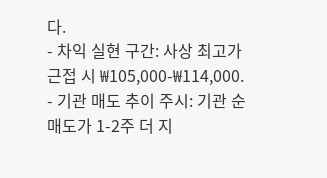다.
- 차익 실현 구간: 사상 최고가 근접 시 ₩105,000-₩114,000.
- 기관 매도 추이 주시: 기관 순매도가 1-2주 더 지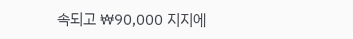속되고 ₩90,000 지지에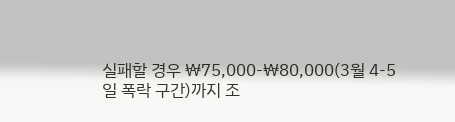실패할 경우 ₩75,000-₩80,000(3월 4-5일 폭락 구간)까지 조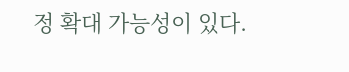정 확대 가능성이 있다.